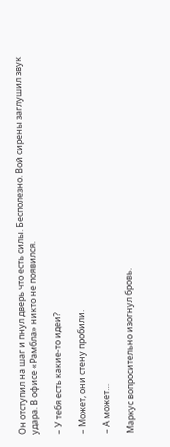Он отступил на шаг и пнул дверь что есть силы. Бесполезно. Вой сирены заглушил звук удара. В офисе «Рамбла» никто не появился.

– У тебя есть какие-то идеи?

– Может, они стену пробили.

– А может…

Маркус вопросительно изогнул бровь.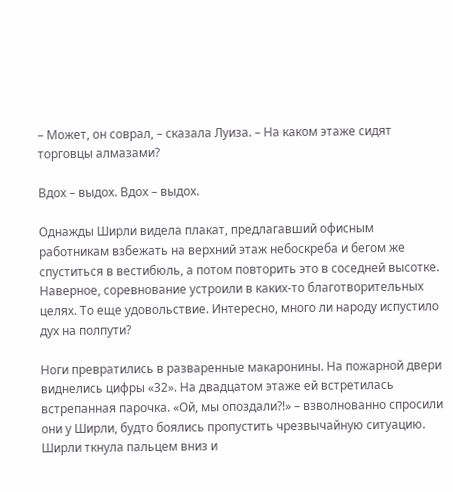– Может, он соврал, – сказала Луиза. – На каком этаже сидят торговцы алмазами?

Вдох – выдох. Вдох – выдох.

Однажды Ширли видела плакат, предлагавший офисным работникам взбежать на верхний этаж небоскреба и бегом же спуститься в вестибюль, а потом повторить это в соседней высотке. Наверное, соревнование устроили в каких-то благотворительных целях. То еще удовольствие. Интересно, много ли народу испустило дух на полпути?

Ноги превратились в разваренные макаронины. На пожарной двери виднелись цифры «32». На двадцатом этаже ей встретилась встрепанная парочка. «Ой, мы опоздали?!» – взволнованно спросили они у Ширли, будто боялись пропустить чрезвычайную ситуацию. Ширли ткнула пальцем вниз и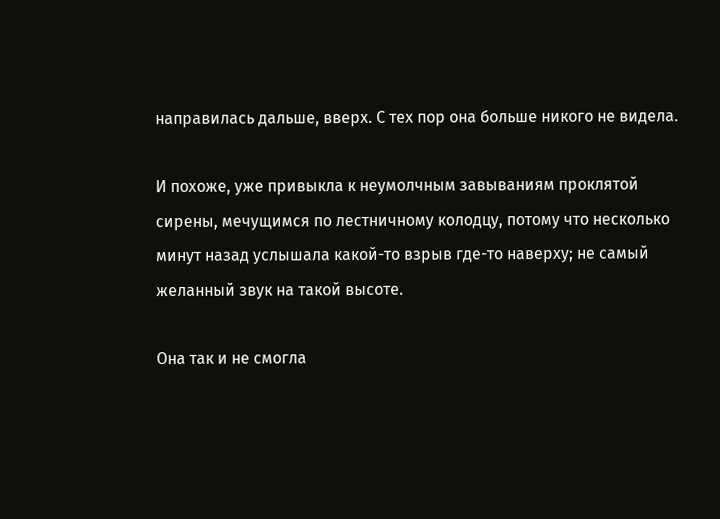направилась дальше, вверх. С тех пор она больше никого не видела.

И похоже, уже привыкла к неумолчным завываниям проклятой сирены, мечущимся по лестничному колодцу, потому что несколько минут назад услышала какой-то взрыв где-то наверху; не самый желанный звук на такой высоте.

Она так и не смогла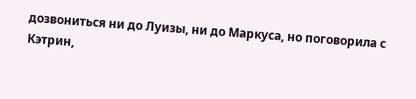дозвониться ни до Луизы, ни до Маркуса, но поговорила с Кэтрин,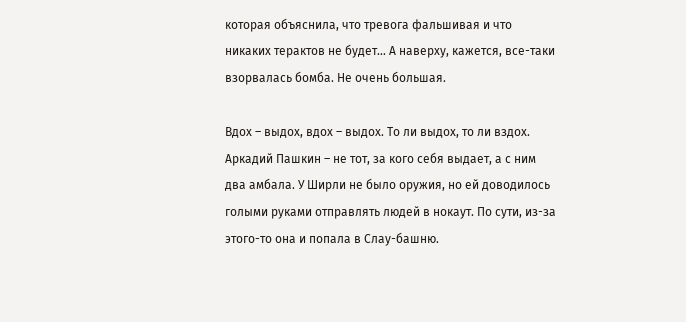которая объяснила, что тревога фальшивая и что никаких терактов не будет… А наверху, кажется, все-таки взорвалась бомба. Не очень большая.

Вдох – выдох, вдох – выдох. То ли выдох, то ли вздох. Аркадий Пашкин – не тот, за кого себя выдает, а с ним два амбала. У Ширли не было оружия, но ей доводилось голыми руками отправлять людей в нокаут. По сути, из-за этого-то она и попала в Слау-башню.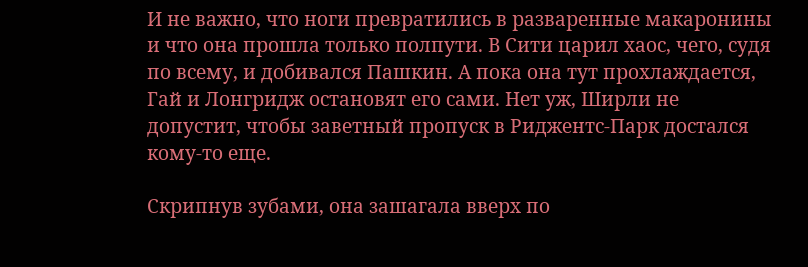И не важно, что ноги превратились в разваренные макаронины и что она прошла только полпути. В Сити царил хаос, чего, судя по всему, и добивался Пашкин. А пока она тут прохлаждается, Гай и Лонгридж остановят его сами. Нет уж, Ширли не допустит, чтобы заветный пропуск в Риджентс-Парк достался кому-то еще.

Скрипнув зубами, она зашагала вверх по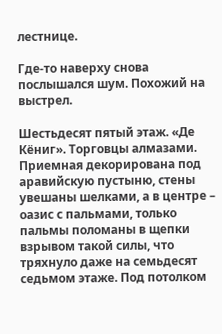лестнице.

Где-то наверху снова послышался шум. Похожий на выстрел.

Шестьдесят пятый этаж. «Де Кёниг». Торговцы алмазами. Приемная декорирована под аравийскую пустыню, стены увешаны шелками, а в центре – оазис с пальмами, только пальмы поломаны в щепки взрывом такой силы, что тряхнуло даже на семьдесят седьмом этаже. Под потолком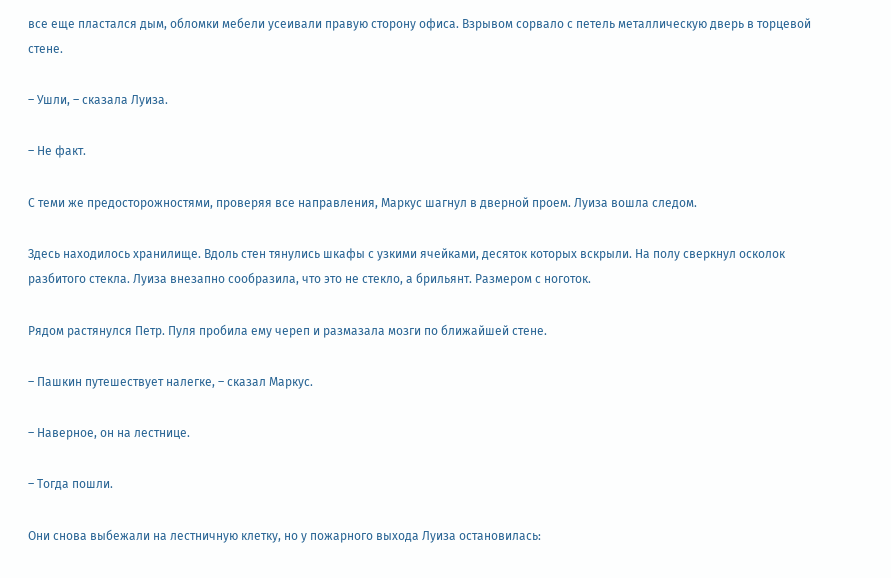все еще пластался дым, обломки мебели усеивали правую сторону офиса. Взрывом сорвало с петель металлическую дверь в торцевой стене.

– Ушли, – сказала Луиза.

– Не факт.

С теми же предосторожностями, проверяя все направления, Маркус шагнул в дверной проем. Луиза вошла следом.

Здесь находилось хранилище. Вдоль стен тянулись шкафы с узкими ячейками, десяток которых вскрыли. На полу сверкнул осколок разбитого стекла. Луиза внезапно сообразила, что это не стекло, а брильянт. Размером с ноготок.

Рядом растянулся Петр. Пуля пробила ему череп и размазала мозги по ближайшей стене.

– Пашкин путешествует налегке, – сказал Маркус.

– Наверное, он на лестнице.

– Тогда пошли.

Они снова выбежали на лестничную клетку, но у пожарного выхода Луиза остановилась: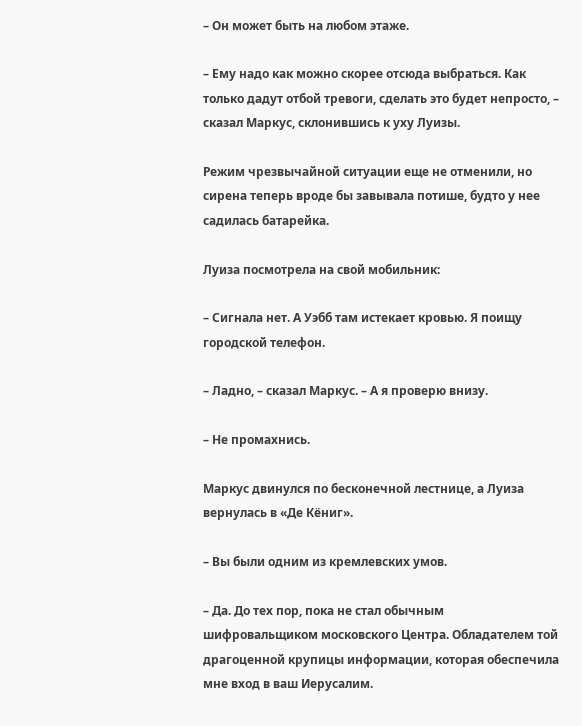– Он может быть на любом этаже.

– Ему надо как можно скорее отсюда выбраться. Как только дадут отбой тревоги, сделать это будет непросто, – сказал Маркус, склонившись к уху Луизы.

Режим чрезвычайной ситуации еще не отменили, но сирена теперь вроде бы завывала потише, будто у нее садилась батарейка.

Луиза посмотрела на свой мобильник:

– Сигнала нет. А Уэбб там истекает кровью. Я поищу городской телефон.

– Ладно, – сказал Маркус. – А я проверю внизу.

– Не промахнись.

Маркус двинулся по бесконечной лестнице, а Луиза вернулась в «Де Кёниг».

– Вы были одним из кремлевских умов.

– Да. До тех пор, пока не стал обычным шифровальщиком московского Центра. Обладателем той драгоценной крупицы информации, которая обеспечила мне вход в ваш Иерусалим.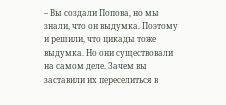– Вы создали Попова, но мы знали, что он выдумка. Поэтому и решили, что цикады тоже выдумка. Но они существовали на самом деле. Зачем вы заставили их переселиться в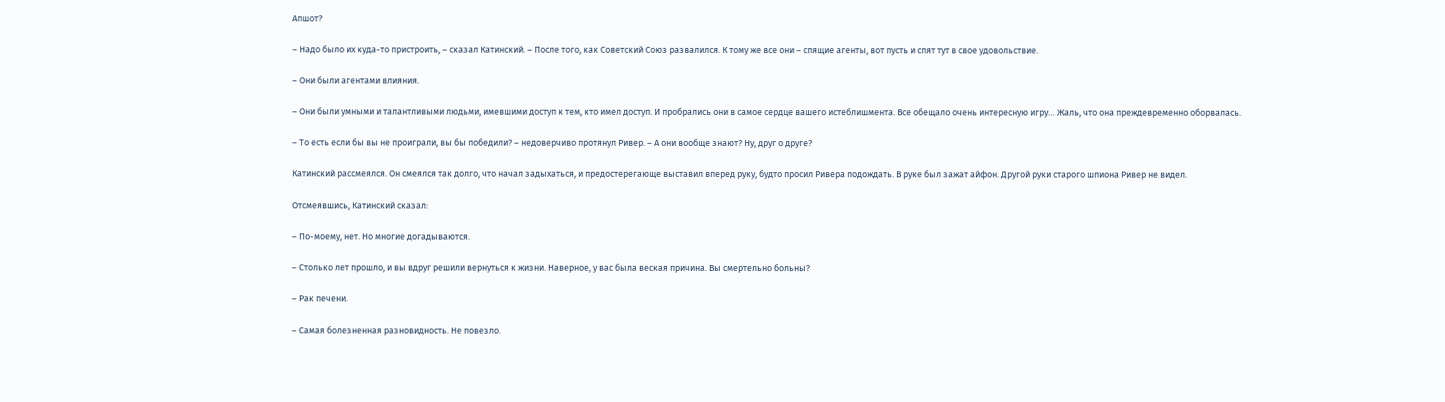Апшот?

– Надо было их куда-то пристроить, – сказал Катинский. – После того, как Советский Союз развалился. К тому же все они – спящие агенты, вот пусть и спят тут в свое удовольствие.

– Они были агентами влияния.

– Они были умными и талантливыми людьми, имевшими доступ к тем, кто имел доступ. И пробрались они в самое сердце вашего истеблишмента. Все обещало очень интересную игру… Жаль, что она преждевременно оборвалась.

– То есть если бы вы не проиграли, вы бы победили? – недоверчиво протянул Ривер. – А они вообще знают? Ну, друг о друге?

Катинский рассмеялся. Он смеялся так долго, что начал задыхаться, и предостерегающе выставил вперед руку, будто просил Ривера подождать. В руке был зажат айфон. Другой руки старого шпиона Ривер не видел.

Отсмеявшись, Катинский сказал:

– По-моему, нет. Но многие догадываются.

– Столько лет прошло, и вы вдруг решили вернуться к жизни. Наверное, у вас была веская причина. Вы смертельно больны?

– Рак печени.

– Самая болезненная разновидность. Не повезло.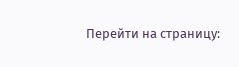Перейти на страницу: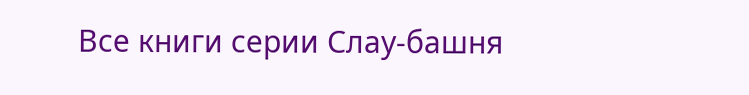Все книги серии Слау-башня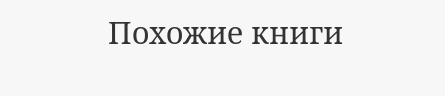Похожие книги